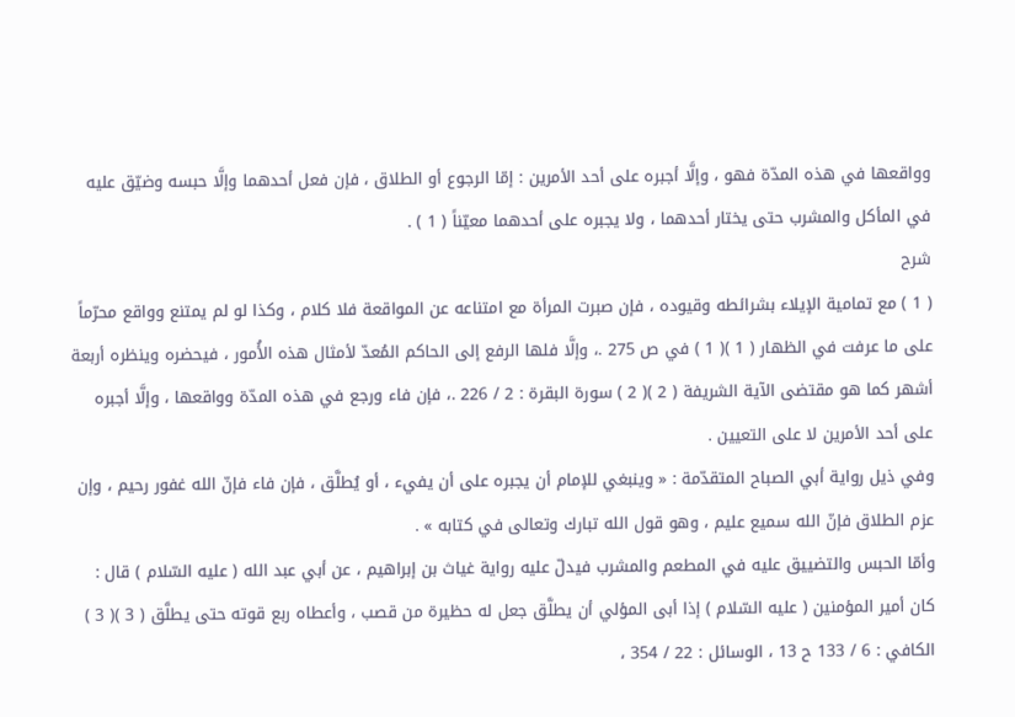وواقعها في هذه المدّة فهو ، وإلَّا أجبره على أحد الأمرين : إمّا الرجوع أو الطلاق ، فإن فعل أحدهما وإلَّا حبسه وضيّق عليه في المأكل والمشرب حتى يختار أحدهما ، ولا يجبره على أحدهما معيّناً ( 1 ) .
شرح
( 1 ) مع تمامية الإيلاء بشرائطه وقيوده ، فإن صبرت المرأة مع امتناعه عن المواقعة فلا كلام ، وكذا لو لم يمتنع وواقع محرّماً على ما عرفت في الظهار ( 1 )( 1 ) في ص 275 .، وإلَّا فلها الرفع إلى الحاكم المُعدّ لأمثال هذه الأُمور ، فيحضره وينظره أربعة أشهر كما هو مقتضى الآية الشريفة ( 2 )( 2 ) سورة البقرة : 2 / 226 .، فإن فاء ورجع في هذه المدّة وواقعها ، وإلَّا أجبره على أحد الأمرين لا على التعيين .
وفي ذيل رواية أبي الصباح المتقدّمة : « وينبغي للإمام أن يجبره على أن يفيء ، أو يُطلَّق ، فإن فاء فإنّ الله غفور رحيم ، وإن عزم الطلاق فإنّ الله سميع عليم ، وهو قول الله تبارك وتعالى في كتابه » .
وأمّا الحبس والتضييق عليه في المطعم والمشرب فيدلّ عليه رواية غياث بن إبراهيم ، عن أبي عبد الله ( عليه السّلام ) قال : كان أمير المؤمنين ( عليه السّلام ) إذا أبى المؤلي أن يطلَّق جعل له حظيرة من قصب ، وأعطاه ربع قوته حتى يطلَّق ( 3 )( 3 ) الكافي : 6 / 133 ح 13 ، الوسائل : 22 / 354 ،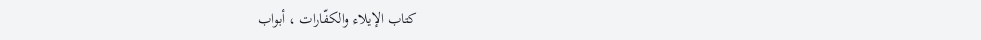كتاب الإيلاء والكفّارات ، أبواب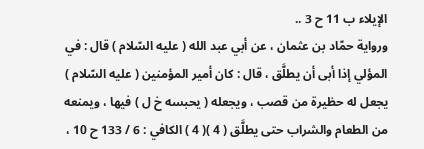الإيلاء ب 11 ح 3 ..
ورواية حمّاد بن عثمان ، عن أبي عبد الله ( عليه السّلام ) قال : في المؤلي إذا أبى أن يطلَّق ، قال : كان أمير المؤمنين ( عليه السّلام ) يجعل له حظيرة من قصب ، ويجعله ( يحبسه خ ل ) فيها ، ويمنعه من الطعام والشراب حتى يطلَّق ( 4 )( 4 ) الكافي : 6 / 133 ح 10 ،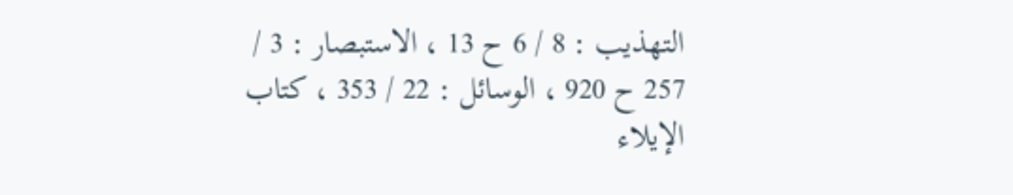التهذيب : 8 / 6 ح 13 ، الاستبصار : 3 / 257 ح 920 ، الوسائل : 22 / 353 ، كتاب الإيلاء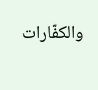والكفّارات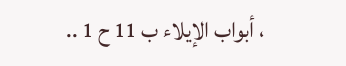، أبواب الإيلاء ب 11 ح 1 ..